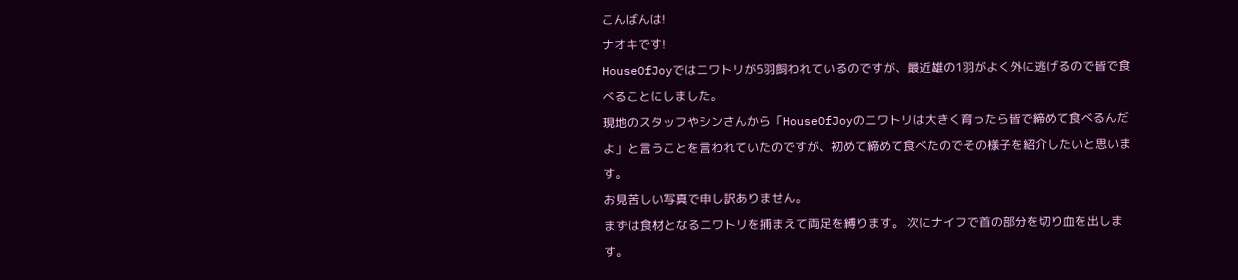こんばんは!
ナオキです!
HouseOfJoyではニワトリが5羽飼われているのですが、最近雄の1羽がよく外に逃げるので皆で食べることにしました。
現地のスタッフやシンさんから「HouseOfJoyのニワトリは大きく育ったら皆で締めて食べるんだよ」と言うことを言われていたのですが、初めて締めて食べたのでその様子を紹介したいと思います。
お見苦しい写真で申し訳ありません。
まずは食材となるニワトリを捕まえて両足を縛ります。 次にナイフで首の部分を切り血を出します。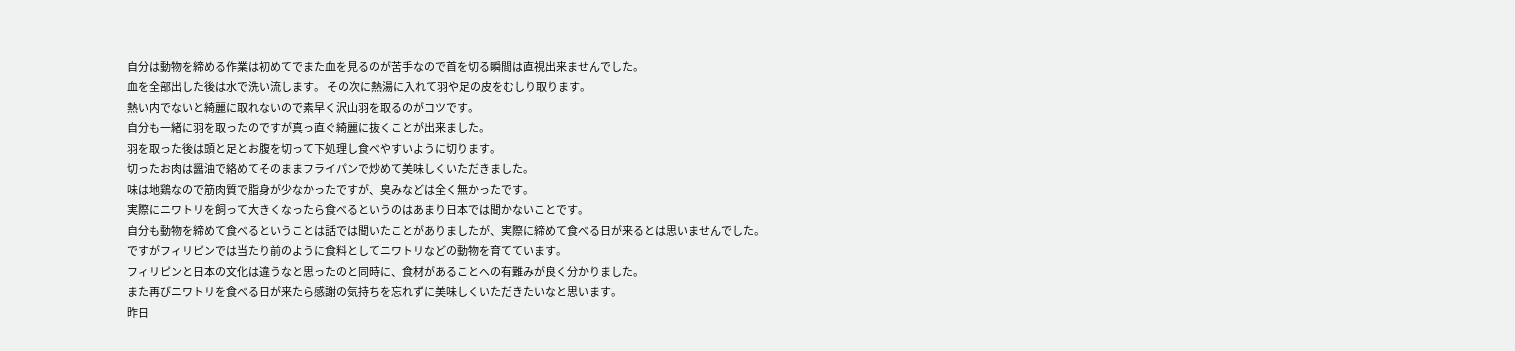自分は動物を締める作業は初めてでまた血を見るのが苦手なので首を切る瞬間は直視出来ませんでした。
血を全部出した後は水で洗い流します。 その次に熱湯に入れて羽や足の皮をむしり取ります。
熱い内でないと綺麗に取れないので素早く沢山羽を取るのがコツです。
自分も一緒に羽を取ったのですが真っ直ぐ綺麗に抜くことが出来ました。
羽を取った後は頭と足とお腹を切って下処理し食べやすいように切ります。
切ったお肉は醤油で絡めてそのままフライパンで炒めて美味しくいただきました。
味は地鶏なので筋肉質で脂身が少なかったですが、臭みなどは全く無かったです。
実際にニワトリを飼って大きくなったら食べるというのはあまり日本では聞かないことです。
自分も動物を締めて食べるということは話では聞いたことがありましたが、実際に締めて食べる日が来るとは思いませんでした。
ですがフィリピンでは当たり前のように食料としてニワトリなどの動物を育てています。
フィリピンと日本の文化は違うなと思ったのと同時に、食材があることへの有難みが良く分かりました。
また再びニワトリを食べる日が来たら感謝の気持ちを忘れずに美味しくいただきたいなと思います。
昨日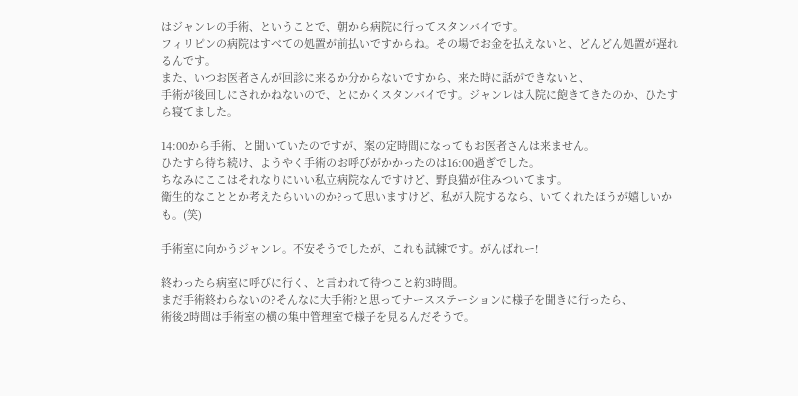はジャンレの手術、ということで、朝から病院に行ってスタンバイです。
フィリピンの病院はすべての処置が前払いですからね。その場でお金を払えないと、どんどん処置が遅れるんです。
また、いつお医者さんが回診に来るか分からないですから、来た時に話ができないと、
手術が後回しにされかねないので、とにかくスタンバイです。ジャンレは入院に飽きてきたのか、ひたすら寝てました。

14:00から手術、と聞いていたのですが、案の定時間になってもお医者さんは来ません。
ひたすら待ち続け、ようやく手術のお呼びがかかったのは16:00過ぎでした。
ちなみにここはそれなりにいい私立病院なんですけど、野良猫が住みついてます。
衛生的なこととか考えたらいいのか?って思いますけど、私が入院するなら、いてくれたほうが嬉しいかも。(笑)

手術室に向かうジャンレ。不安そうでしたが、これも試練です。がんばれー!

終わったら病室に呼びに行く、と言われて待つこと約3時間。
まだ手術終わらないの?そんなに大手術?と思ってナースステーションに様子を聞きに行ったら、
術後2時間は手術室の横の集中管理室で様子を見るんだそうで。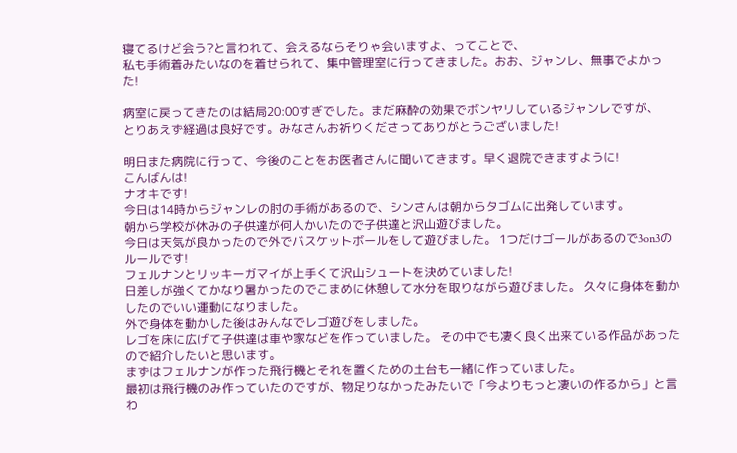寝てるけど会う?と言われて、会えるならそりゃ会いますよ、ってことで、
私も手術着みたいなのを着せられて、集中管理室に行ってきました。おお、ジャンレ、無事でよかった!

病室に戻ってきたのは結局20:00すぎでした。まだ麻酔の効果でボンヤリしているジャンレですが、
とりあえず経過は良好です。みなさんお祈りくださってありがとうございました!

明日また病院に行って、今後のことをお医者さんに聞いてきます。早く退院できますように!
こんばんは!
ナオキです!
今日は14時からジャンレの肘の手術があるので、シンさんは朝からタゴムに出発しています。
朝から学校が休みの子供達が何人かいたので子供達と沢山遊びました。
今日は天気が良かったので外でバスケットボールをして遊びました。 1つだけゴールがあるので3on3のルールです!
フェルナンとリッキーガマイが上手くて沢山シュートを決めていました!
日差しが強くてかなり暑かったのでこまめに休憩して水分を取りながら遊びました。 久々に身体を動かしたのでいい運動になりました。
外で身体を動かした後はみんなでレゴ遊びをしました。
レゴを床に広げて子供達は車や家などを作っていました。 その中でも凄く良く出来ている作品があったので紹介したいと思います。
まずはフェルナンが作った飛行機とそれを置くための土台も一緒に作っていました。
最初は飛行機のみ作っていたのですが、物足りなかったみたいで「今よりもっと凄いの作るから」と言わ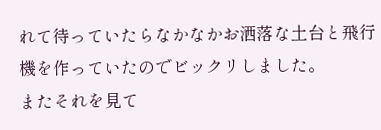れて待っていたらなかなかお洒落な土台と飛行機を作っていたのでビックリしました。
またそれを見て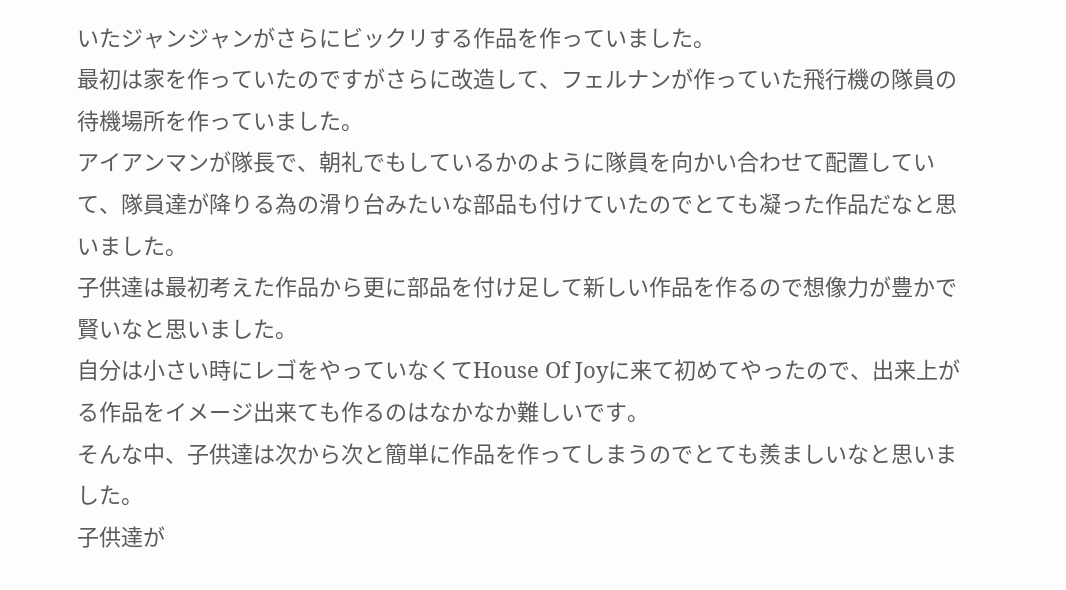いたジャンジャンがさらにビックリする作品を作っていました。
最初は家を作っていたのですがさらに改造して、フェルナンが作っていた飛行機の隊員の待機場所を作っていました。
アイアンマンが隊長で、朝礼でもしているかのように隊員を向かい合わせて配置していて、隊員達が降りる為の滑り台みたいな部品も付けていたのでとても凝った作品だなと思いました。
子供達は最初考えた作品から更に部品を付け足して新しい作品を作るので想像力が豊かで賢いなと思いました。
自分は小さい時にレゴをやっていなくてHouse Of Joyに来て初めてやったので、出来上がる作品をイメージ出来ても作るのはなかなか難しいです。
そんな中、子供達は次から次と簡単に作品を作ってしまうのでとても羨ましいなと思いました。
子供達が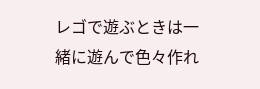レゴで遊ぶときは一緒に遊んで色々作れ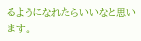るようになれたらいいなと思います。